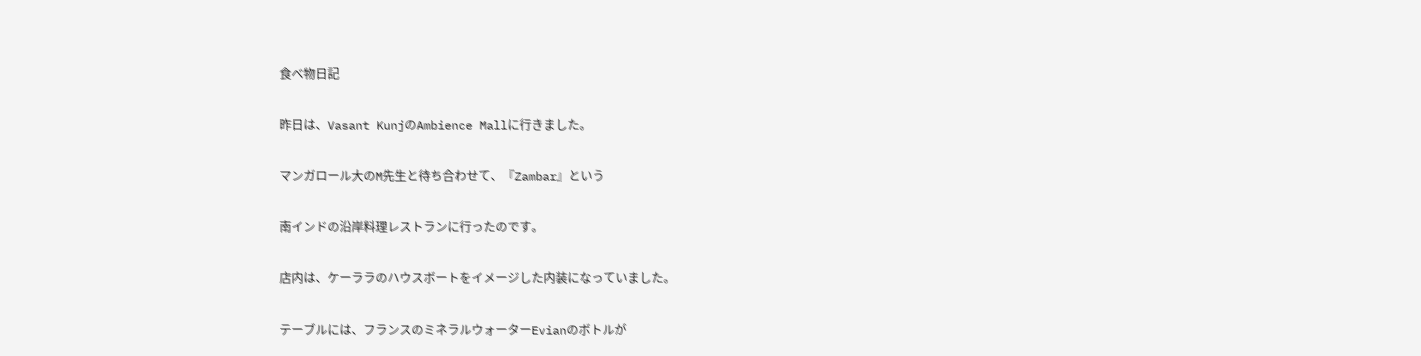食べ物日記

昨日は、Vasant KunjのAmbience Mallに行きました。

マンガロール大のM先生と待ち合わせて、『Zambar』という

南インドの沿岸料理レストランに行ったのです。

店内は、ケーララのハウスボートをイメージした内装になっていました。

テーブルには、フランスのミネラルウォーターEvianのボトルが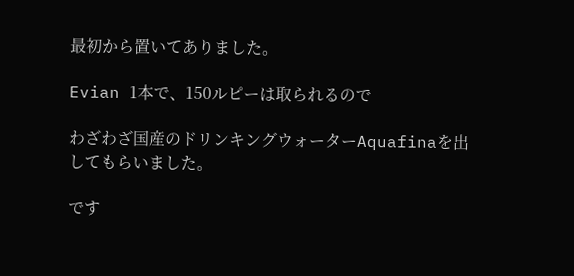最初から置いてありました。

Evian 1本で、150ルピーは取られるので

わざわざ国産のドリンキングウォーターAquafinaを出してもらいました。

です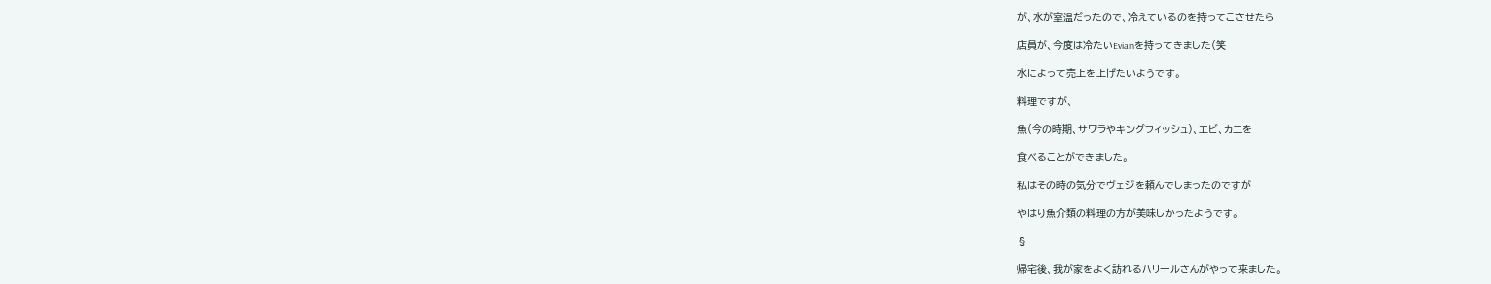が、水が室温だったので、冷えているのを持ってこさせたら

店員が、今度は冷たいEvianを持ってきました(笑

水によって売上を上げたいようです。

料理ですが、

魚(今の時期、サワラやキングフィッシュ)、エビ、カニを

食べることができました。

私はその時の気分でヴェジを頼んでしまったのですが

やはり魚介類の料理の方が美味しかったようです。

§

帰宅後、我が家をよく訪れるハリールさんがやって来ました。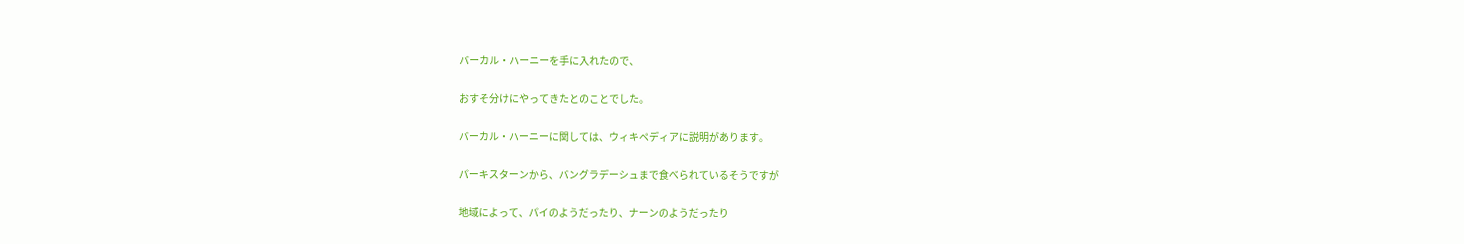バーカル・ハーニーを手に入れたので、

おすそ分けにやってきたとのことでした。

バーカル・ハーニーに関しては、ウィキペディアに説明があります。

パーキスターンから、バングラデーシュまで食べられているそうですが

地域によって、パイのようだったり、ナーンのようだったり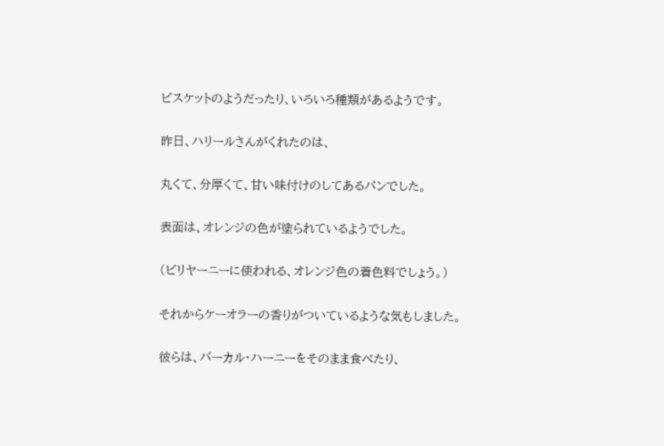ビスケットのようだったり、いろいろ種類があるようです。

昨日、ハリールさんがくれたのは、

丸くて、分厚くて、甘い味付けのしてあるパンでした。

表面は、オレンジの色が塗られているようでした。

(ビリヤーニーに使われる、オレンジ色の着色料でしょう。)

それからケーオラーの香りがついているような気もしました。

彼らは、バーカル・ハーニーをそのまま食べたり、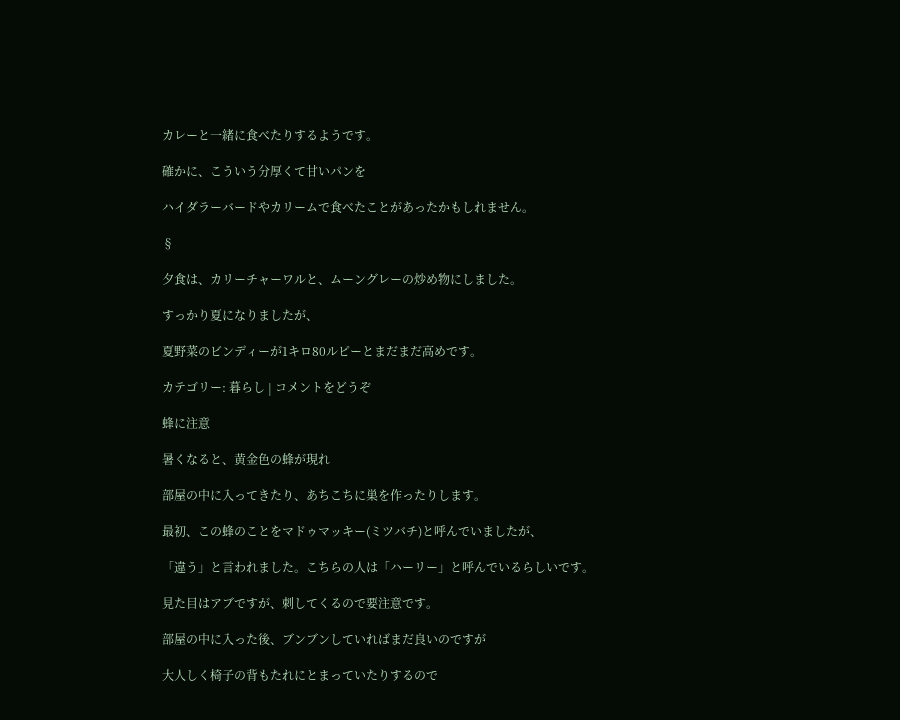カレーと一緒に食べたりするようです。

確かに、こういう分厚くて甘いパンを

ハイダラーバードやカリームで食べたことがあったかもしれません。

§

夕食は、カリーチャーワルと、ムーングレーの炒め物にしました。

すっかり夏になりましたが、

夏野菜のビンディーが1キロ80ルピーとまだまだ高めです。

カテゴリー: 暮らし | コメントをどうぞ

蜂に注意

暑くなると、黄金色の蜂が現れ

部屋の中に入ってきたり、あちこちに巣を作ったりします。

最初、この蜂のことをマドゥマッキー(ミツバチ)と呼んでいましたが、

「違う」と言われました。こちらの人は「ハーリー」と呼んでいるらしいです。

見た目はアブですが、刺してくるので要注意です。

部屋の中に入った後、ブンブンしていればまだ良いのですが

大人しく椅子の背もたれにとまっていたりするので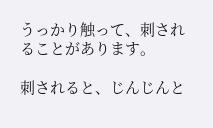うっかり触って、刺されることがあります。

刺されると、じんじんと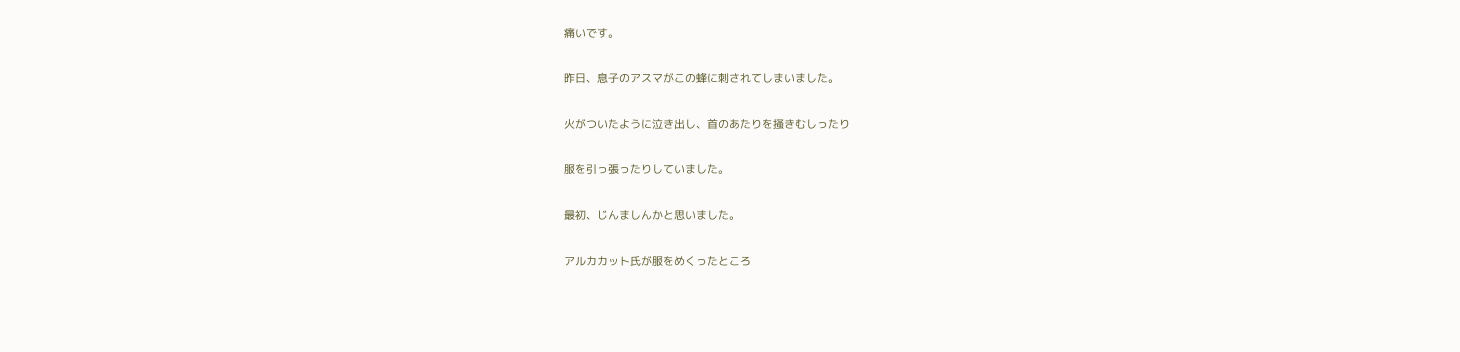痛いです。

昨日、息子のアスマがこの蜂に刺されてしまいました。

火がついたように泣き出し、首のあたりを掻きむしったり

服を引っ張ったりしていました。

最初、じんましんかと思いました。

アルカカット氏が服をめくったところ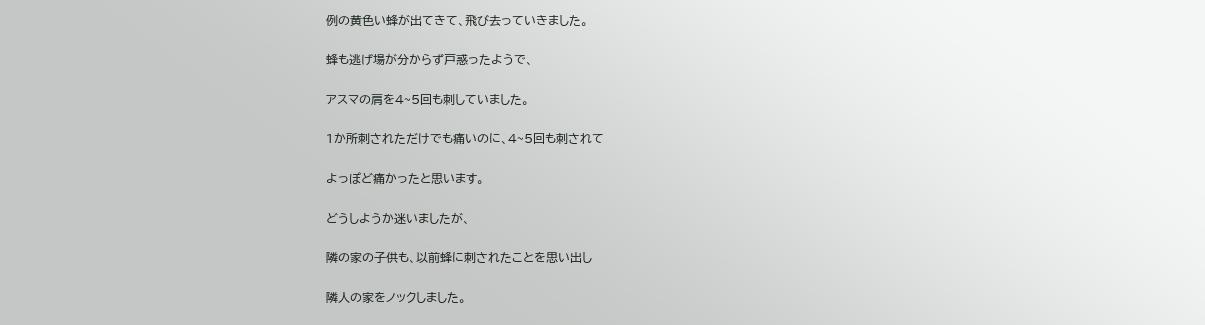例の黄色い蜂が出てきて、飛び去っていきました。

蜂も逃げ場が分からず戸惑ったようで、

アスマの肩を4~5回も刺していました。

1か所刺されただけでも痛いのに、4~5回も刺されて

よっぽど痛かったと思います。

どうしようか迷いましたが、

隣の家の子供も、以前蜂に刺されたことを思い出し

隣人の家をノックしました。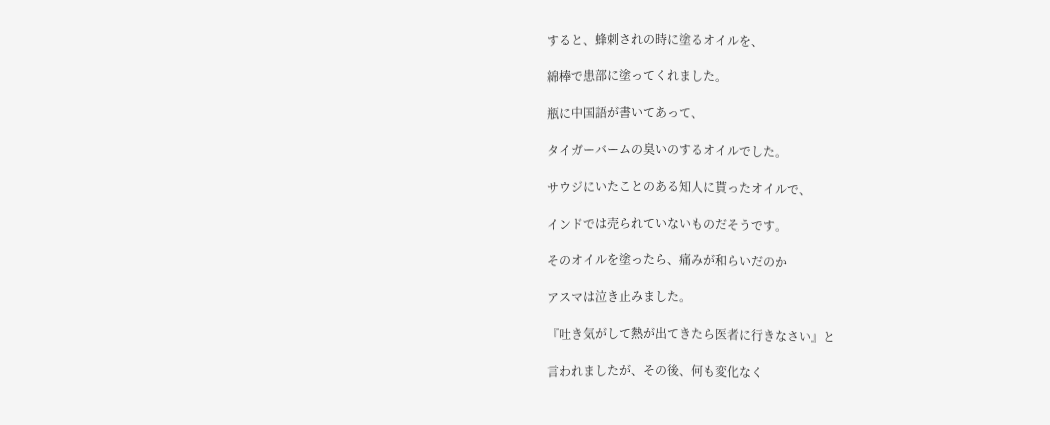すると、蜂刺されの時に塗るオイルを、

綿棒で患部に塗ってくれました。

瓶に中国語が書いてあって、

タイガーバームの臭いのするオイルでした。

サウジにいたことのある知人に貰ったオイルで、

インドでは売られていないものだそうです。

そのオイルを塗ったら、痛みが和らいだのか

アスマは泣き止みました。

『吐き気がして熱が出てきたら医者に行きなさい』と

言われましたが、その後、何も変化なく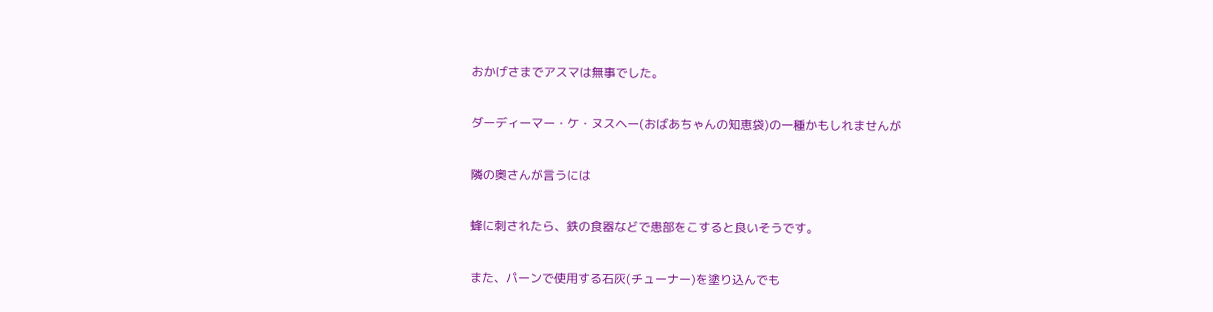おかげさまでアスマは無事でした。

ダーディーマー・ケ・ヌスヘー(おばあちゃんの知恵袋)の一種かもしれませんが

隣の奥さんが言うには

蜂に刺されたら、鉄の食器などで患部をこすると良いそうです。

また、パーンで使用する石灰(チューナー)を塗り込んでも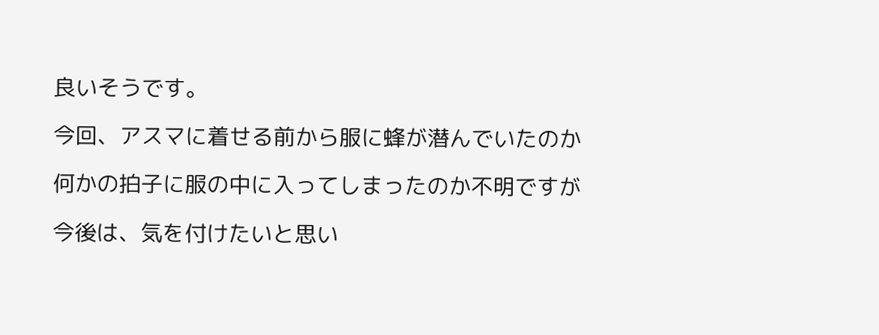良いそうです。

今回、アスマに着せる前から服に蜂が潜んでいたのか

何かの拍子に服の中に入ってしまったのか不明ですが

今後は、気を付けたいと思い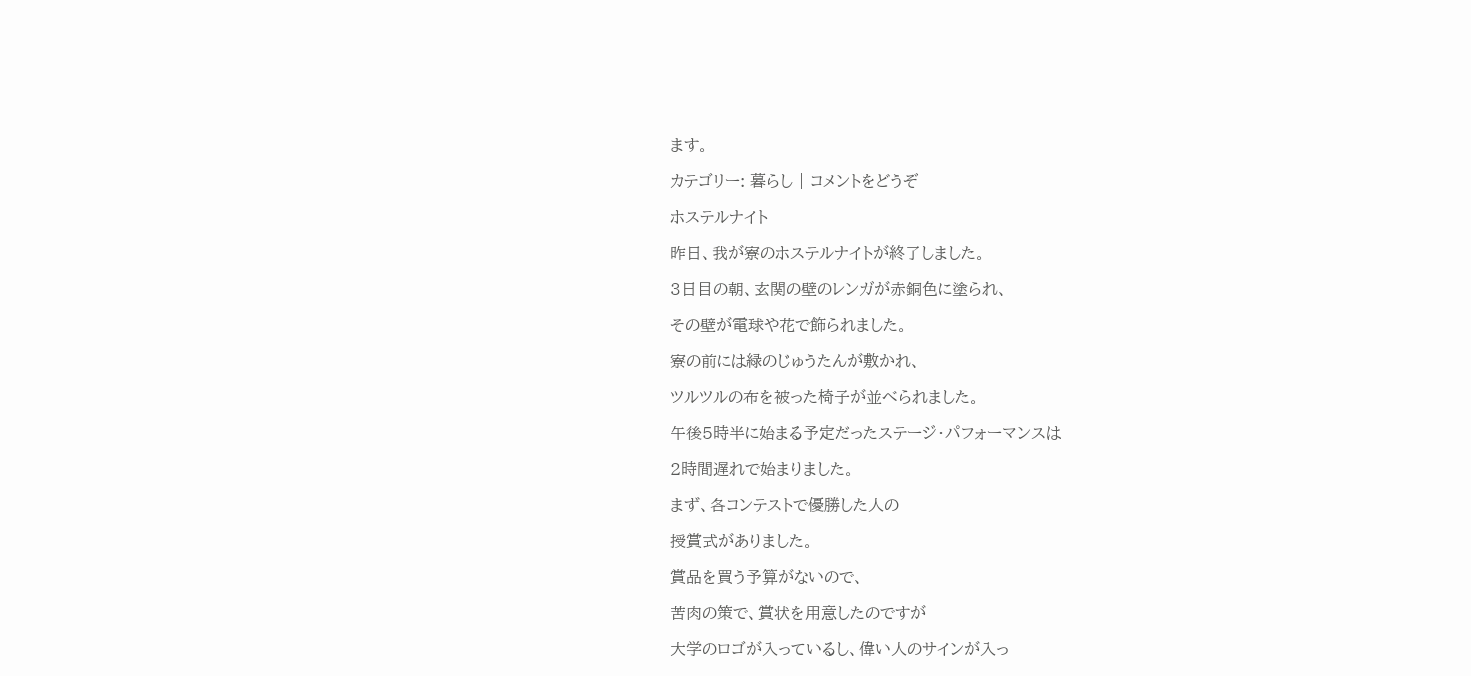ます。

カテゴリー: 暮らし | コメントをどうぞ

ホステルナイト

昨日、我が寮のホステルナイトが終了しました。

3日目の朝、玄関の壁のレンガが赤銅色に塗られ、

その壁が電球や花で飾られました。

寮の前には緑のじゅうたんが敷かれ、

ツルツルの布を被った椅子が並べられました。

午後5時半に始まる予定だったステージ・パフォーマンスは

2時間遅れで始まりました。

まず、各コンテストで優勝した人の

授賞式がありました。

賞品を買う予算がないので、

苦肉の策で、賞状を用意したのですが

大学のロゴが入っているし、偉い人のサインが入っ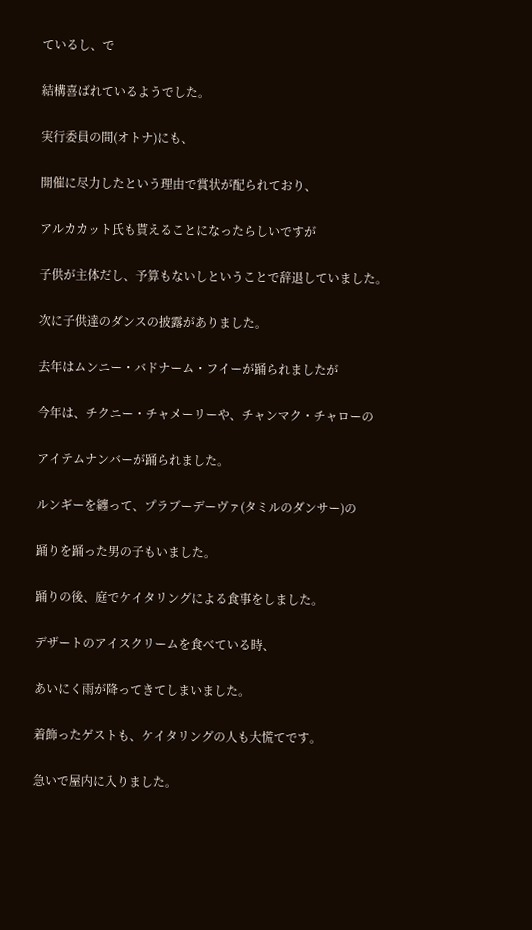ているし、で

結構喜ばれているようでした。

実行委員の間(オトナ)にも、

開催に尽力したという理由で賞状が配られており、

アルカカット氏も貰えることになったらしいですが

子供が主体だし、予算もないしということで辞退していました。

次に子供達のダンスの披露がありました。

去年はムンニー・バドナーム・フイーが踊られましたが

今年は、チクニー・チャメーリーや、チャンマク・チャローの

アイテムナンバーが踊られました。

ルンギーを纏って、プラブーデーヴァ(タミルのダンサー)の

踊りを踊った男の子もいました。

踊りの後、庭でケイタリングによる食事をしました。

デザートのアイスクリームを食べている時、

あいにく雨が降ってきてしまいました。

着飾ったゲストも、ケイタリングの人も大慌てです。

急いで屋内に入りました。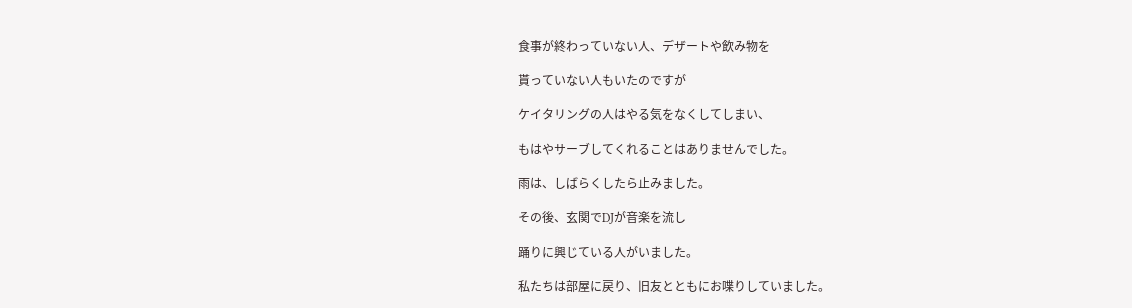食事が終わっていない人、デザートや飲み物を

貰っていない人もいたのですが

ケイタリングの人はやる気をなくしてしまい、

もはやサーブしてくれることはありませんでした。

雨は、しばらくしたら止みました。

その後、玄関でDJが音楽を流し

踊りに興じている人がいました。

私たちは部屋に戻り、旧友とともにお喋りしていました。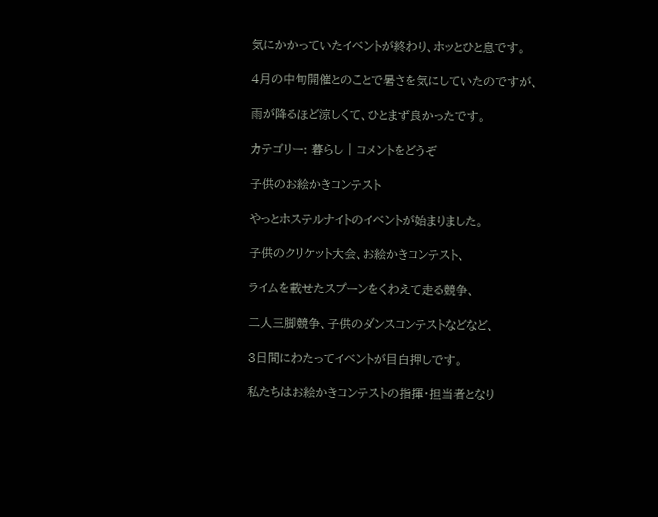気にかかっていたイベントが終わり、ホッとひと息です。

4月の中旬開催とのことで暑さを気にしていたのですが、

雨が降るほど涼しくて、ひとまず良かったです。

カテゴリー: 暮らし | コメントをどうぞ

子供のお絵かきコンテスト

やっとホステルナイトのイベントが始まりました。

子供のクリケット大会、お絵かきコンテスト、

ライムを載せたスプーンをくわえて走る競争、

二人三脚競争、子供のダンスコンテストなどなど、

3日間にわたってイベントが目白押しです。

私たちはお絵かきコンテストの指揮・担当者となり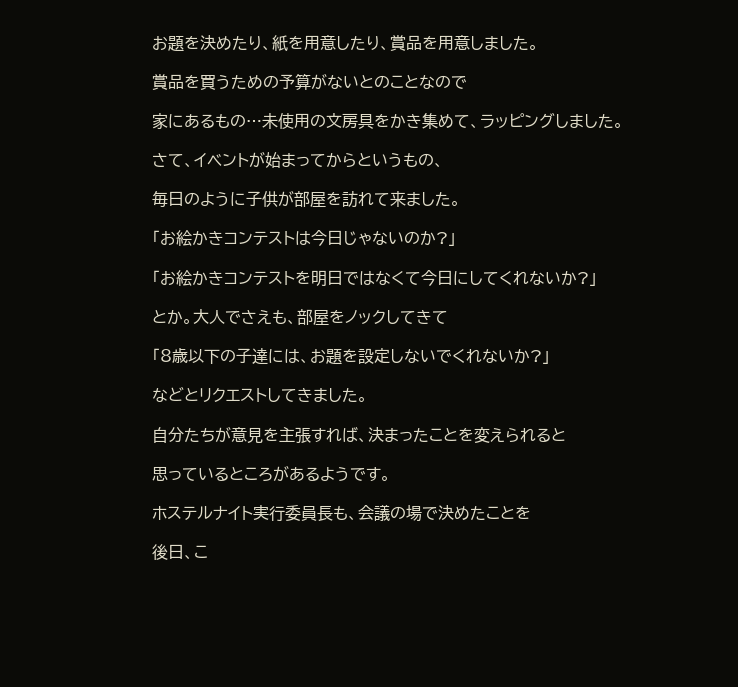お題を決めたり、紙を用意したり、賞品を用意しました。

賞品を買うための予算がないとのことなので

家にあるもの…未使用の文房具をかき集めて、ラッピングしました。

さて、イベントが始まってからというもの、

毎日のように子供が部屋を訪れて来ました。

「お絵かきコンテストは今日じゃないのか?」

「お絵かきコンテストを明日ではなくて今日にしてくれないか?」

とか。大人でさえも、部屋をノックしてきて

「8歳以下の子達には、お題を設定しないでくれないか?」

などとリクエストしてきました。

自分たちが意見を主張すれば、決まったことを変えられると

思っているところがあるようです。

ホステルナイト実行委員長も、会議の場で決めたことを

後日、こ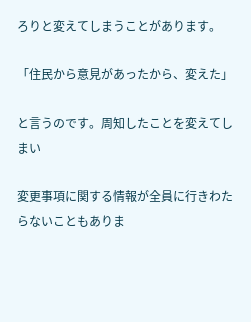ろりと変えてしまうことがあります。

「住民から意見があったから、変えた」

と言うのです。周知したことを変えてしまい

変更事項に関する情報が全員に行きわたらないこともありま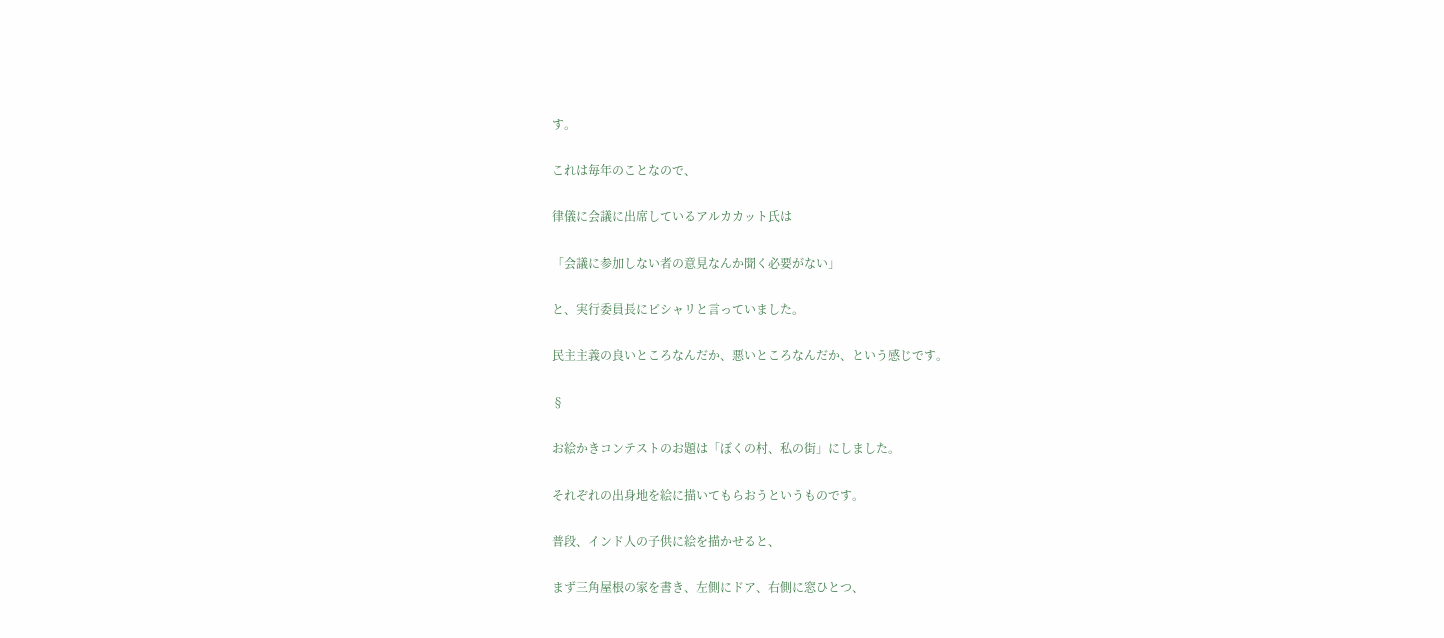す。

これは毎年のことなので、

律儀に会議に出席しているアルカカット氏は

「会議に参加しない者の意見なんか聞く必要がない」

と、実行委員長にピシャリと言っていました。

民主主義の良いところなんだか、悪いところなんだか、という感じです。

§

お絵かきコンテストのお題は「ぼくの村、私の街」にしました。

それぞれの出身地を絵に描いてもらおうというものです。

普段、インド人の子供に絵を描かせると、

まず三角屋根の家を書き、左側にドア、右側に窓ひとつ、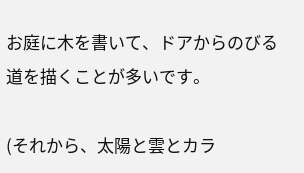お庭に木を書いて、ドアからのびる道を描くことが多いです。

(それから、太陽と雲とカラ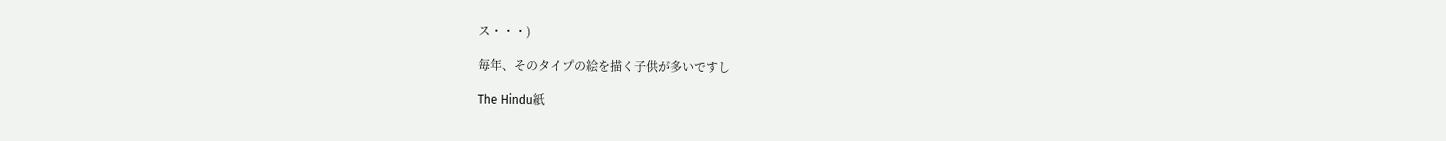ス・・・)

毎年、そのタイプの絵を描く子供が多いですし

The Hindu紙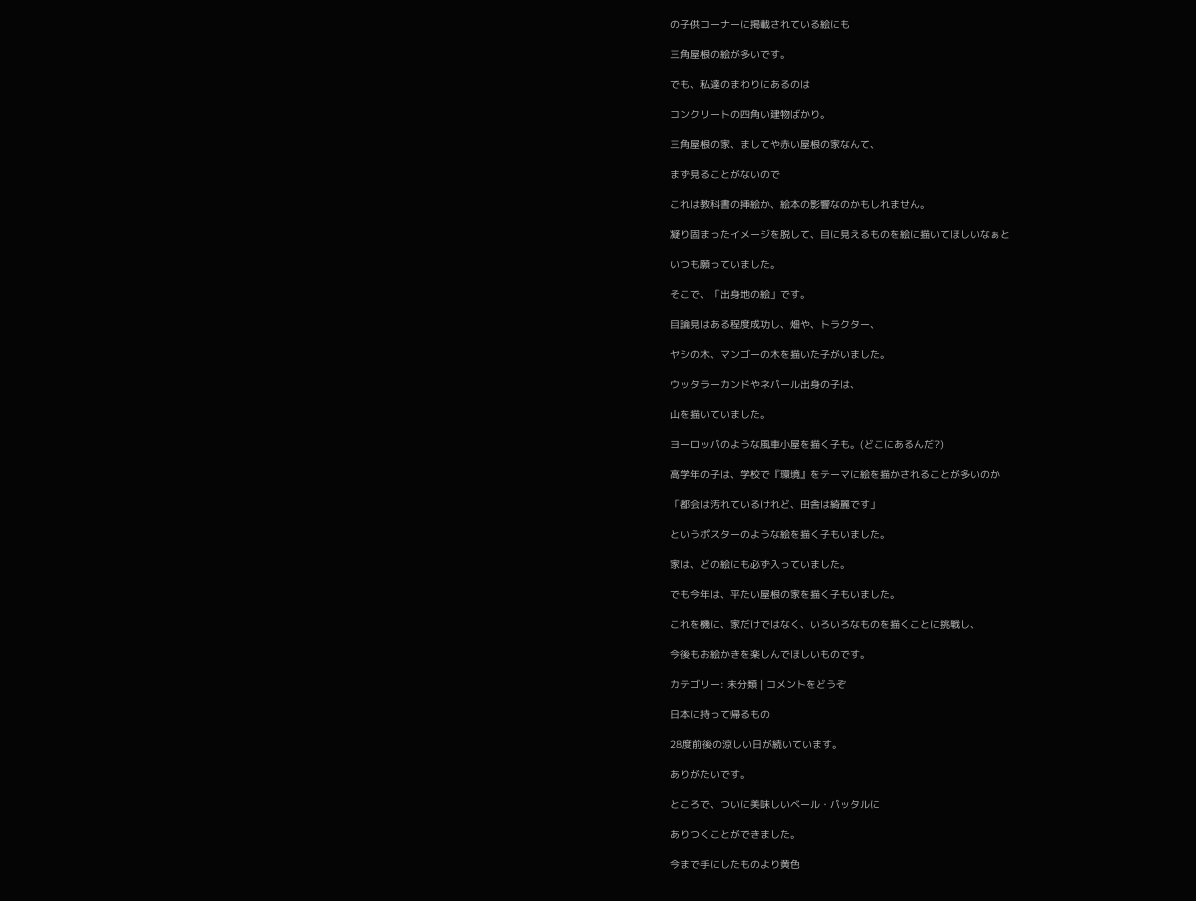の子供コーナーに掲載されている絵にも

三角屋根の絵が多いです。

でも、私達のまわりにあるのは

コンクリートの四角い建物ばかり。

三角屋根の家、ましてや赤い屋根の家なんて、

まず見ることがないので

これは教科書の挿絵か、絵本の影響なのかもしれません。

凝り固まったイメージを脱して、目に見えるものを絵に描いてほしいなぁと

いつも願っていました。

そこで、「出身地の絵」です。

目論見はある程度成功し、畑や、トラクター、

ヤシの木、マンゴーの木を描いた子がいました。

ウッタラーカンドやネパール出身の子は、

山を描いていました。

ヨーロッパのような風車小屋を描く子も。(どこにあるんだ?)

高学年の子は、学校で『環境』をテーマに絵を描かされることが多いのか

「都会は汚れているけれど、田舎は綺麗です」

というポスターのような絵を描く子もいました。

家は、どの絵にも必ず入っていました。

でも今年は、平たい屋根の家を描く子もいました。

これを機に、家だけではなく、いろいろなものを描くことに挑戦し、

今後もお絵かきを楽しんでほしいものです。

カテゴリー: 未分類 | コメントをどうぞ

日本に持って帰るもの

28度前後の涼しい日が続いています。

ありがたいです。

ところで、ついに美味しいベール・パッタルに

ありつくことができました。

今まで手にしたものより黄色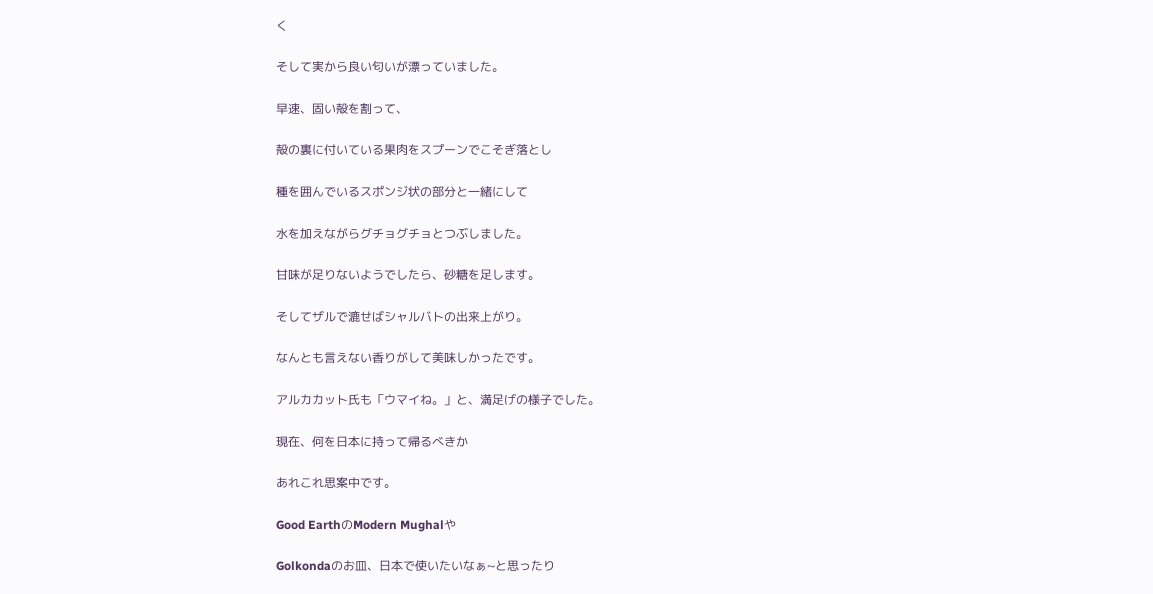く

そして実から良い匂いが漂っていました。

早速、固い殻を割って、

殻の裏に付いている果肉をスプーンでこそぎ落とし

種を囲んでいるスポンジ状の部分と一緒にして

水を加えながらグチョグチョとつぶしました。

甘味が足りないようでしたら、砂糖を足します。

そしてザルで漉せばシャルバトの出来上がり。

なんとも言えない香りがして美味しかったです。

アルカカット氏も「ウマイね。」と、満足げの様子でした。

現在、何を日本に持って帰るべきか

あれこれ思案中です。

Good EarthのModern Mughalや

Golkondaのお皿、日本で使いたいなぁ~と思ったり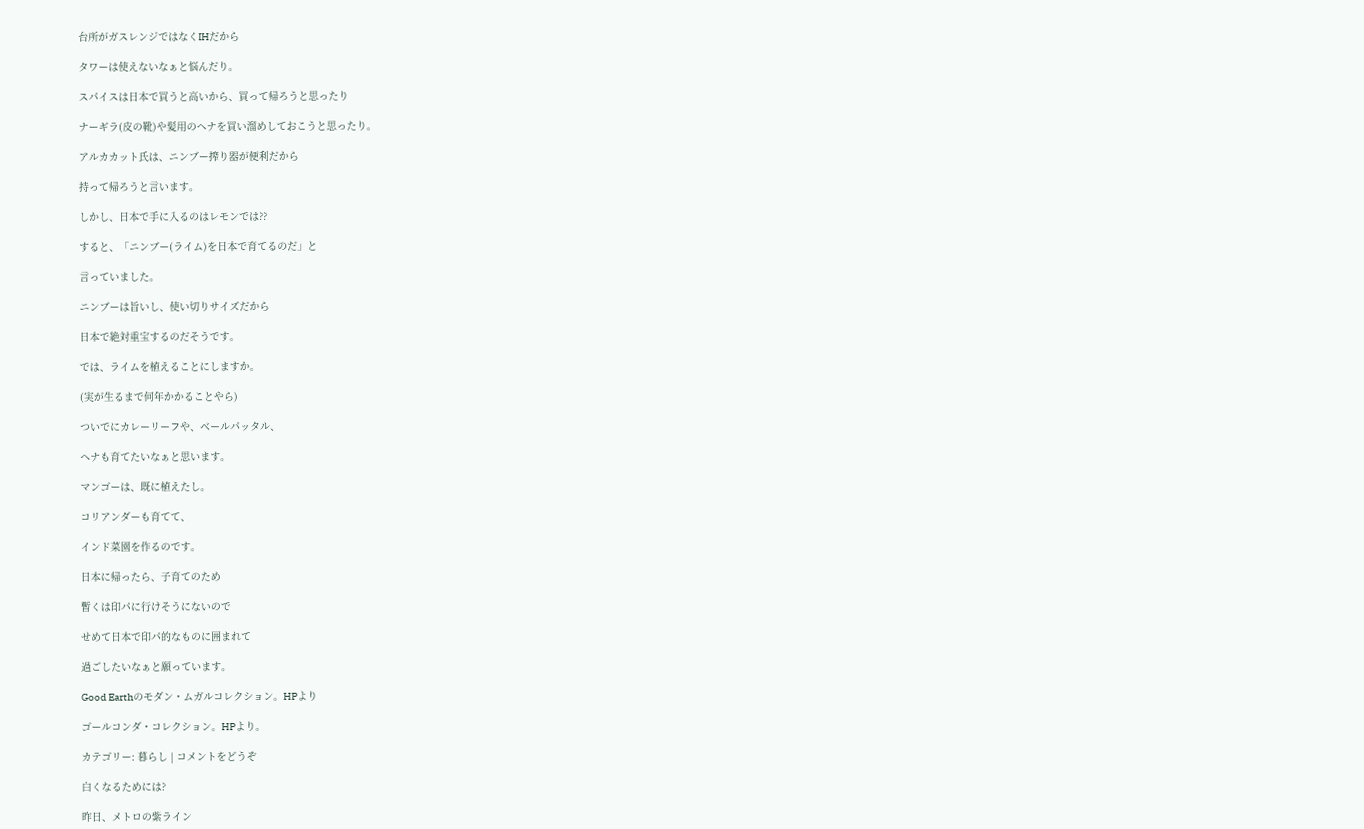台所がガスレンジではなくIHだから

タワーは使えないなぁと悩んだり。

スパイスは日本で買うと高いから、買って帰ろうと思ったり

ナーギラ(皮の靴)や髪用のヘナを買い溜めしておこうと思ったり。

アルカカット氏は、ニンブー搾り器が便利だから

持って帰ろうと言います。

しかし、日本で手に入るのはレモンでは??

すると、「ニンブー(ライム)を日本で育てるのだ」と

言っていました。

ニンブーは旨いし、使い切りサイズだから

日本で絶対重宝するのだそうです。

では、ライムを植えることにしますか。

(実が生るまで何年かかることやら)

ついでにカレーリーフや、ベールパッタル、

ヘナも育てたいなぁと思います。

マンゴーは、既に植えたし。

コリアンダーも育てて、

インド菜園を作るのです。

日本に帰ったら、子育てのため

暫くは印パに行けそうにないので

せめて日本で印パ的なものに囲まれて

過ごしたいなぁと願っています。

Good Earthのモダン・ムガルコレクション。HPより

ゴールコンダ・コレクション。HPより。

カテゴリー: 暮らし | コメントをどうぞ

白くなるためには?

昨日、メトロの紫ライン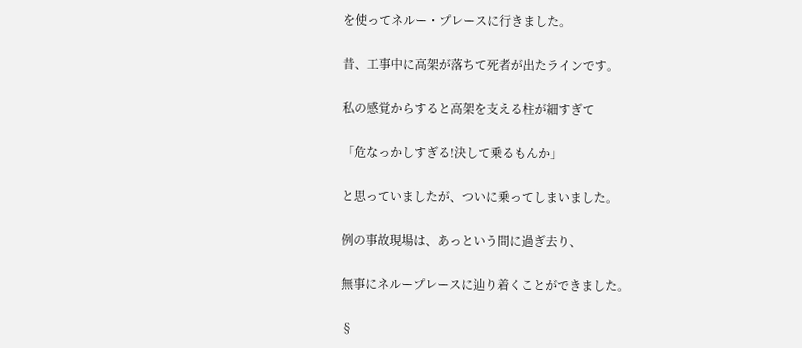を使ってネルー・プレースに行きました。

昔、工事中に高架が落ちて死者が出たラインです。

私の感覚からすると高架を支える柱が細すぎて

「危なっかしすぎる!決して乗るもんか」

と思っていましたが、ついに乗ってしまいました。

例の事故現場は、あっという間に過ぎ去り、

無事にネループレースに辿り着くことができました。

§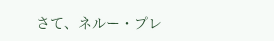さて、ネルー・プレ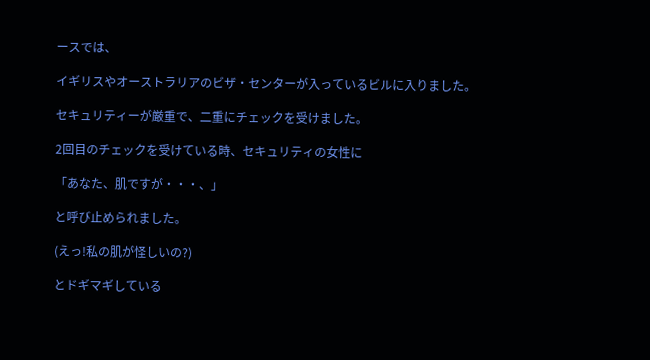ースでは、

イギリスやオーストラリアのビザ・センターが入っているビルに入りました。

セキュリティーが厳重で、二重にチェックを受けました。

2回目のチェックを受けている時、セキュリティの女性に

「あなた、肌ですが・・・、」

と呼び止められました。

(えっ!私の肌が怪しいの?)

とドギマギしている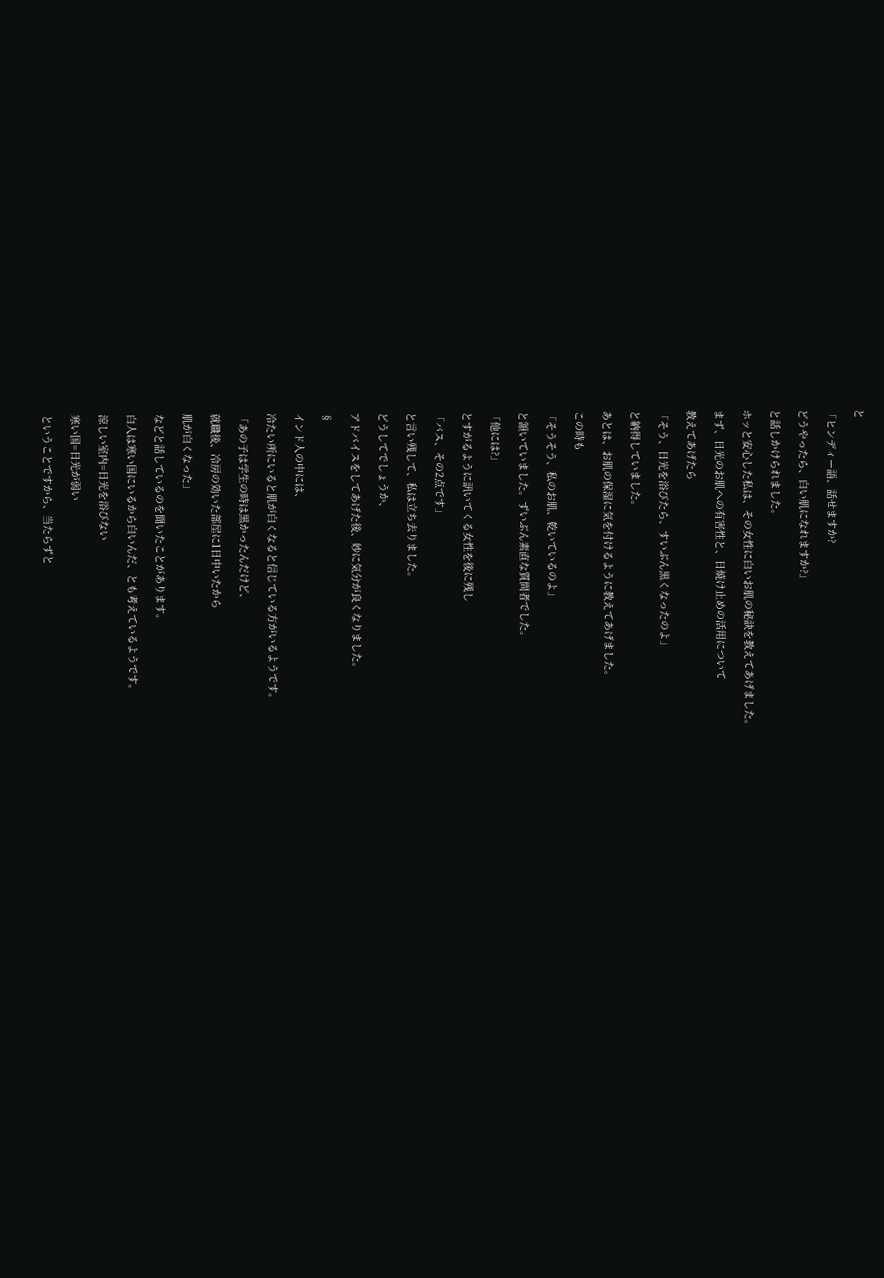と

「ヒンディー語、話せますか?

どうやったら、白い肌になれますか?」

と話しかけられました。

ホッと安心した私は、その女性に白いお肌の秘訣を教えてあげました。

まず、日光のお肌への有害性と、日焼け止めの活用について

教えてあげたら

「そう、日光を浴びたら、すいぶん黒くなったのよ」

と納得していました。

あとは、お肌の保湿に気を付けるように教えてあげました。

この時も

「そうそう、私のお肌、乾いているのよ」

と頷いていました。ずいぶん素直な質問者でした。

「他には?」

とすがるように訊いてくる女性を後に残し

「バス、その2点です」

と言い残して、私は立ち去りました。

どうしてでしょうか、

アドバイスをしてあげた後、妙に気分が良くなりました。

§

インド人の中には、

冷たい所にいると肌が白くなると信じている方がいるようです。

「あの子は学生の時は黒かったんだけど、

就職後、冷房の効いた部屋に1日中いたから

肌が白くなった」

などと話しているのを聞いたことがあります。

白人は寒い国にいるから白いんだ、とも考えているようです。

涼しい室内=日光を浴びない

寒い国=日光が弱い

ということですから、当たらずと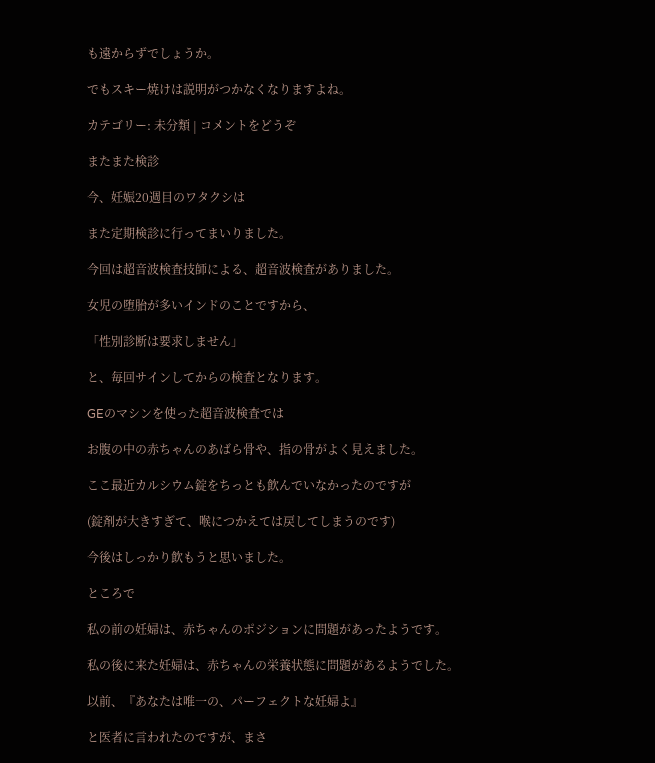も遠からずでしょうか。

でもスキー焼けは説明がつかなくなりますよね。

カテゴリー: 未分類 | コメントをどうぞ

またまた検診

今、妊娠20週目のワタクシは

また定期検診に行ってまいりました。

今回は超音波検査技師による、超音波検査がありました。

女児の堕胎が多いインドのことですから、

「性別診断は要求しません」

と、毎回サインしてからの検査となります。

GEのマシンを使った超音波検査では

お腹の中の赤ちゃんのあばら骨や、指の骨がよく見えました。

ここ最近カルシウム錠をちっとも飲んでいなかったのですが

(錠剤が大きすぎて、喉につかえては戻してしまうのです)

今後はしっかり飲もうと思いました。

ところで

私の前の妊婦は、赤ちゃんのポジションに問題があったようです。

私の後に来た妊婦は、赤ちゃんの栄養状態に問題があるようでした。

以前、『あなたは唯一の、パーフェクトな妊婦よ』

と医者に言われたのですが、まさ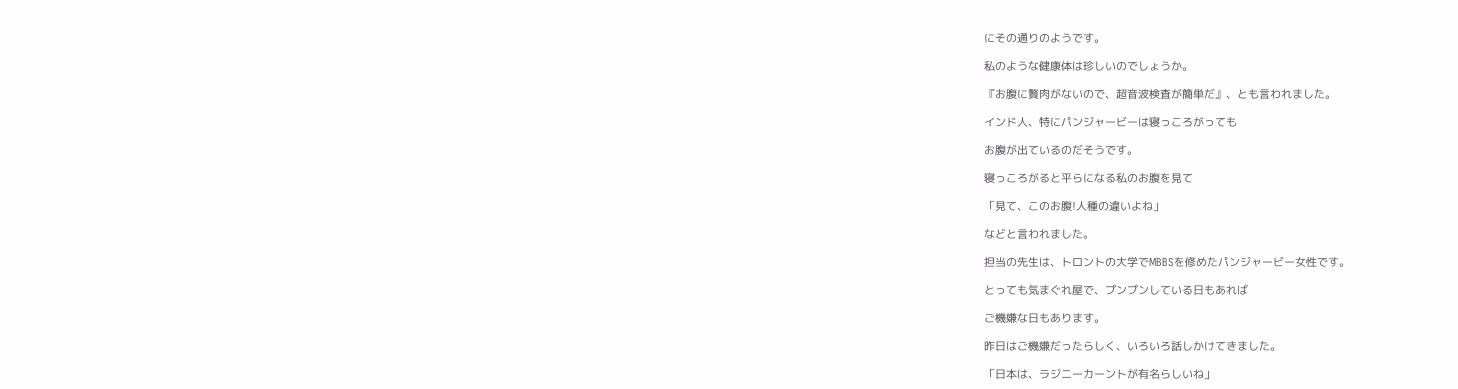にその通りのようです。

私のような健康体は珍しいのでしょうか。

『お腹に贅肉がないので、超音波検査が簡単だ』、とも言われました。

インド人、特にパンジャービーは寝っころがっても

お腹が出ているのだそうです。

寝っころがると平らになる私のお腹を見て

「見て、このお腹!人種の違いよね」

などと言われました。

担当の先生は、トロントの大学でMBBSを修めたパンジャービー女性です。

とっても気まぐれ屋で、プンプンしている日もあれば

ご機嫌な日もあります。

昨日はご機嫌だったらしく、いろいろ話しかけてきました。

「日本は、ラジニーカーントが有名らしいね」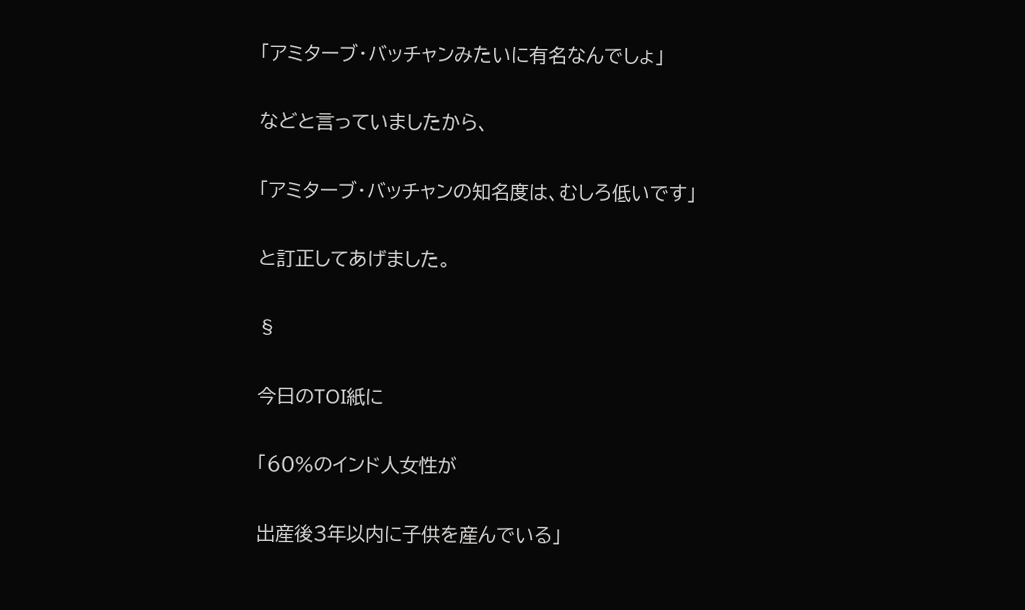「アミターブ・バッチャンみたいに有名なんでしょ」

などと言っていましたから、

「アミターブ・バッチャンの知名度は、むしろ低いです」

と訂正してあげました。

§

今日のTOI紙に

「60%のインド人女性が

出産後3年以内に子供を産んでいる」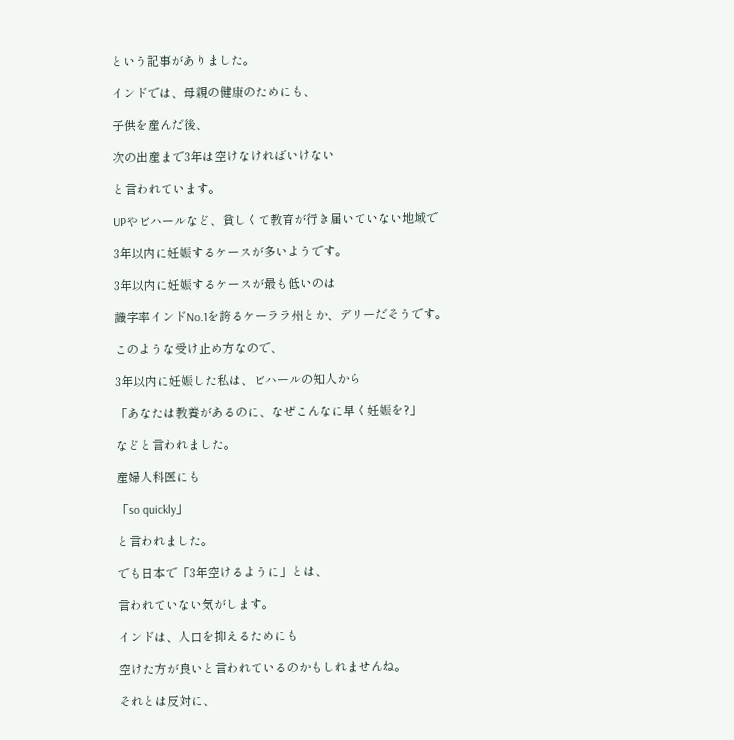という記事がありました。

インドでは、母親の健康のためにも、

子供を産んだ後、

次の出産まで3年は空けなければいけない

と言われています。

UPやビハールなど、貧しくて教育が行き届いていない地域で

3年以内に妊娠するケースが多いようです。

3年以内に妊娠するケースが最も低いのは

識字率インドNo.1を誇るケーララ州とか、デリーだそうです。

このような受け止め方なので、

3年以内に妊娠した私は、ビハールの知人から

「あなたは教養があるのに、なぜこんなに早く妊娠を?」

などと言われました。

産婦人科医にも

「so quickly」

と言われました。

でも日本で「3年空けるように」とは、

言われていない気がします。

インドは、人口を抑えるためにも

空けた方が良いと言われているのかもしれませんね。

それとは反対に、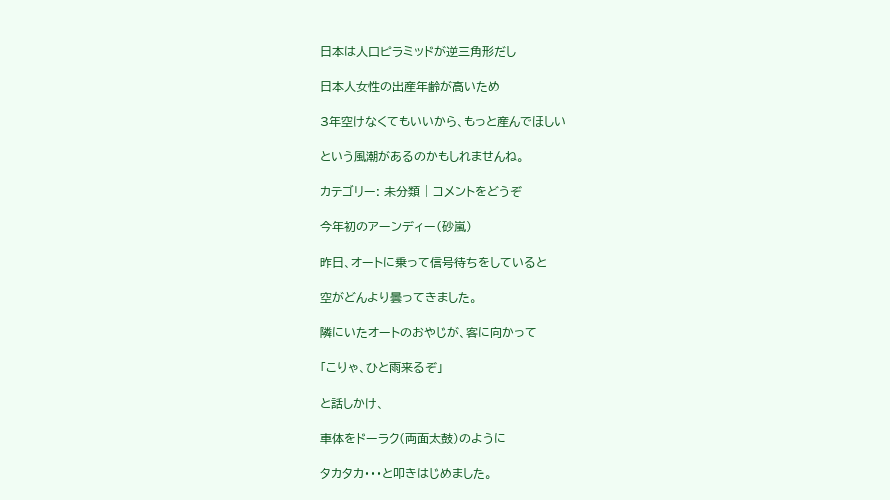日本は人口ピラミッドが逆三角形だし

日本人女性の出産年齢が高いため

3年空けなくてもいいから、もっと産んでほしい

という風潮があるのかもしれませんね。

カテゴリー: 未分類 | コメントをどうぞ

今年初のアーンディー(砂嵐)

昨日、オートに乗って信号待ちをしていると

空がどんより曇ってきました。

隣にいたオートのおやじが、客に向かって

「こりゃ、ひと雨来るぞ」

と話しかけ、

車体をドーラク(両面太鼓)のように

タカタカ・・・と叩きはじめました。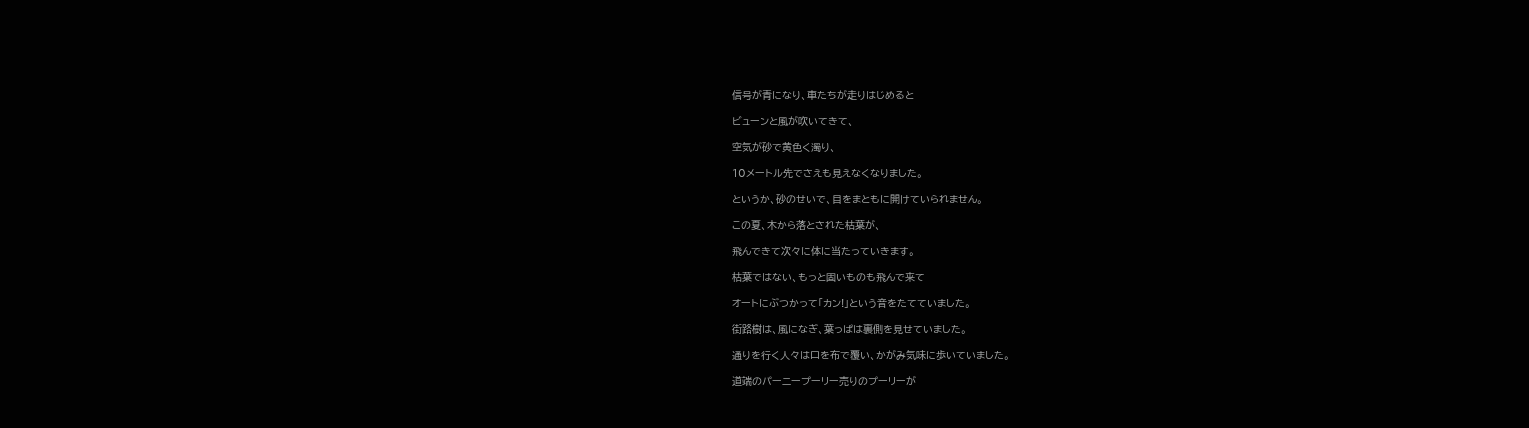信号が青になり、車たちが走りはじめると

ビューンと風が吹いてきて、

空気が砂で黄色く濁り、

10メートル先でさえも見えなくなりました。

というか、砂のせいで、目をまともに開けていられません。

この夏、木から落とされた枯葉が、

飛んできて次々に体に当たっていきます。

枯葉ではない、もっと固いものも飛んで来て

オートにぶつかって「カン!」という音をたてていました。

街路樹は、風になぎ、葉っぱは裏側を見せていました。

通りを行く人々は口を布で覆い、かがみ気味に歩いていました。

道端のパーニープーリー売りのプーリーが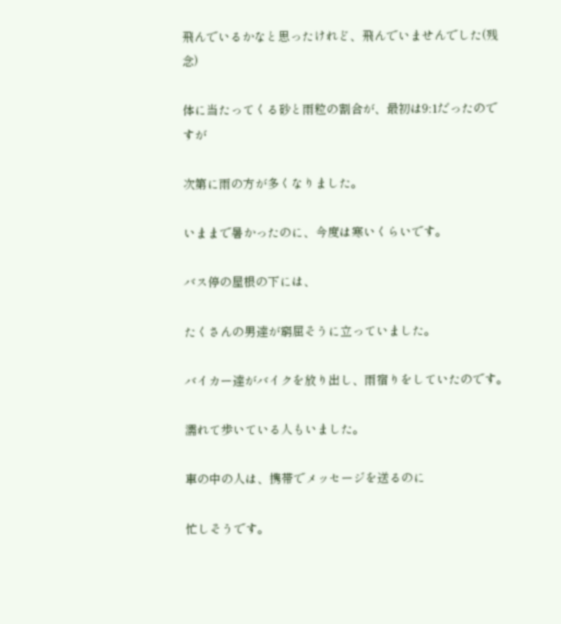飛んでいるかなと思ったけれど、飛んでいませんでした(残念)

体に当たってくる砂と雨粒の割合が、最初は9:1だったのですが

次第に雨の方が多くなりました。

いままで暑かったのに、今度は寒いくらいです。

バス停の屋根の下には、

たくさんの男達が窮屈そうに立っていました。

バイカー達がバイクを放り出し、雨宿りをしていたのです。

濡れて歩いている人もいました。

車の中の人は、携帯でメッセージを送るのに

忙しそうです。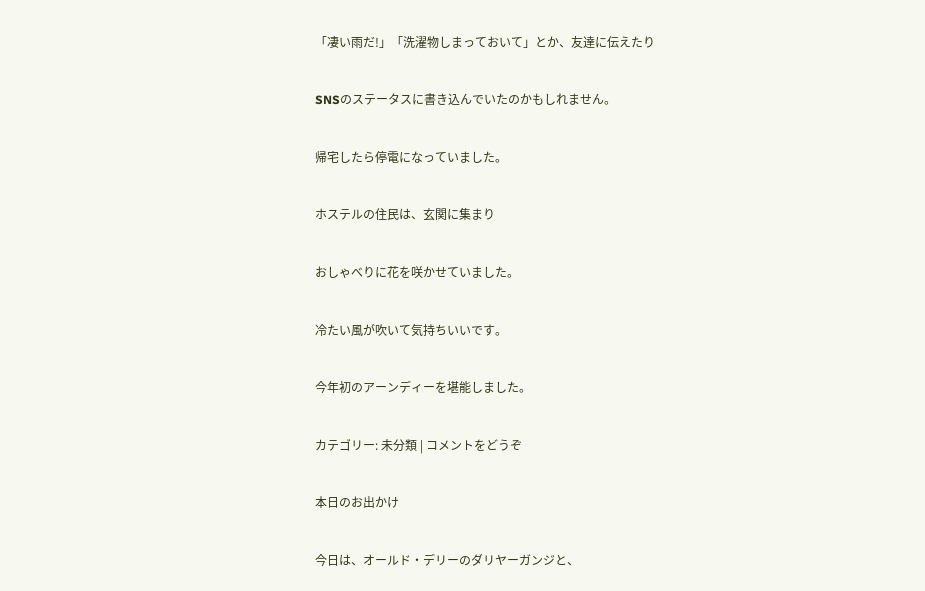「凄い雨だ!」「洗濯物しまっておいて」とか、友達に伝えたり

SNSのステータスに書き込んでいたのかもしれません。

帰宅したら停電になっていました。

ホステルの住民は、玄関に集まり

おしゃべりに花を咲かせていました。

冷たい風が吹いて気持ちいいです。

今年初のアーンディーを堪能しました。

カテゴリー: 未分類 | コメントをどうぞ

本日のお出かけ

今日は、オールド・デリーのダリヤーガンジと、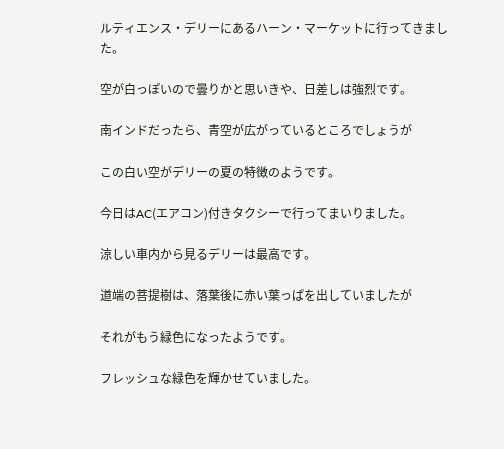ルティエンス・デリーにあるハーン・マーケットに行ってきました。

空が白っぽいので曇りかと思いきや、日差しは強烈です。

南インドだったら、青空が広がっているところでしょうが

この白い空がデリーの夏の特徴のようです。

今日はAC(エアコン)付きタクシーで行ってまいりました。

涼しい車内から見るデリーは最高です。

道端の菩提樹は、落葉後に赤い葉っぱを出していましたが

それがもう緑色になったようです。

フレッシュな緑色を輝かせていました。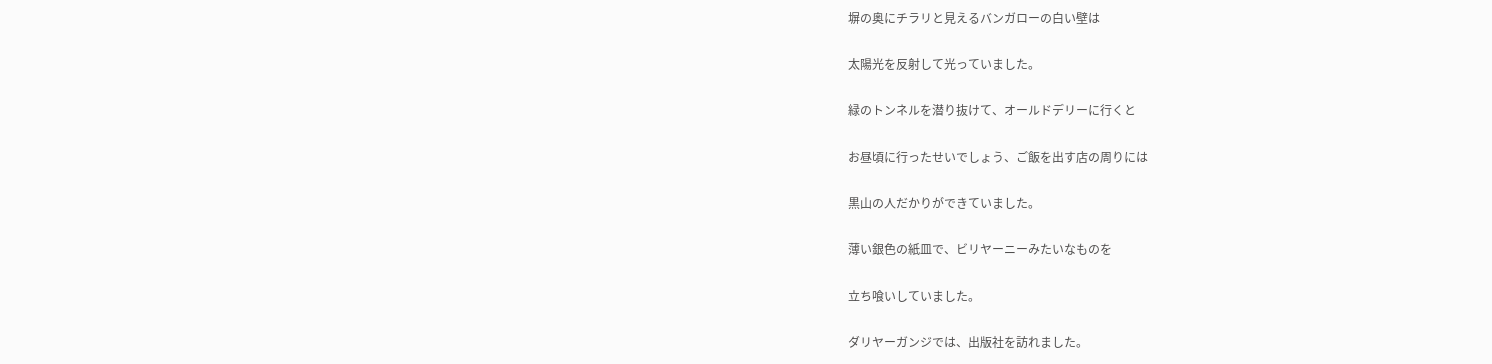塀の奥にチラリと見えるバンガローの白い壁は

太陽光を反射して光っていました。

緑のトンネルを潜り抜けて、オールドデリーに行くと

お昼頃に行ったせいでしょう、ご飯を出す店の周りには

黒山の人だかりができていました。

薄い銀色の紙皿で、ビリヤーニーみたいなものを

立ち喰いしていました。

ダリヤーガンジでは、出版社を訪れました。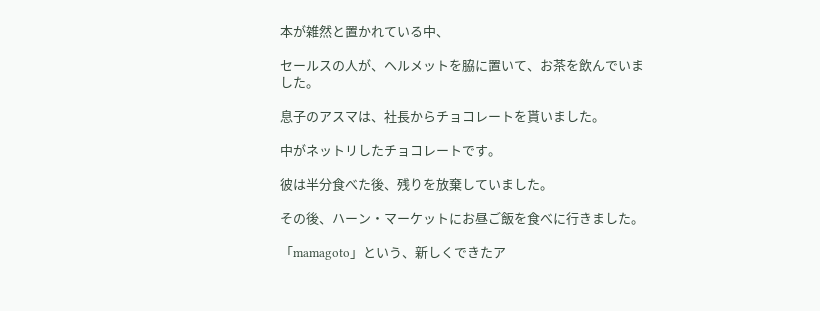本が雑然と置かれている中、

セールスの人が、ヘルメットを脇に置いて、お茶を飲んでいました。

息子のアスマは、社長からチョコレートを貰いました。

中がネットリしたチョコレートです。

彼は半分食べた後、残りを放棄していました。

その後、ハーン・マーケットにお昼ご飯を食べに行きました。

「mamagoto」という、新しくできたア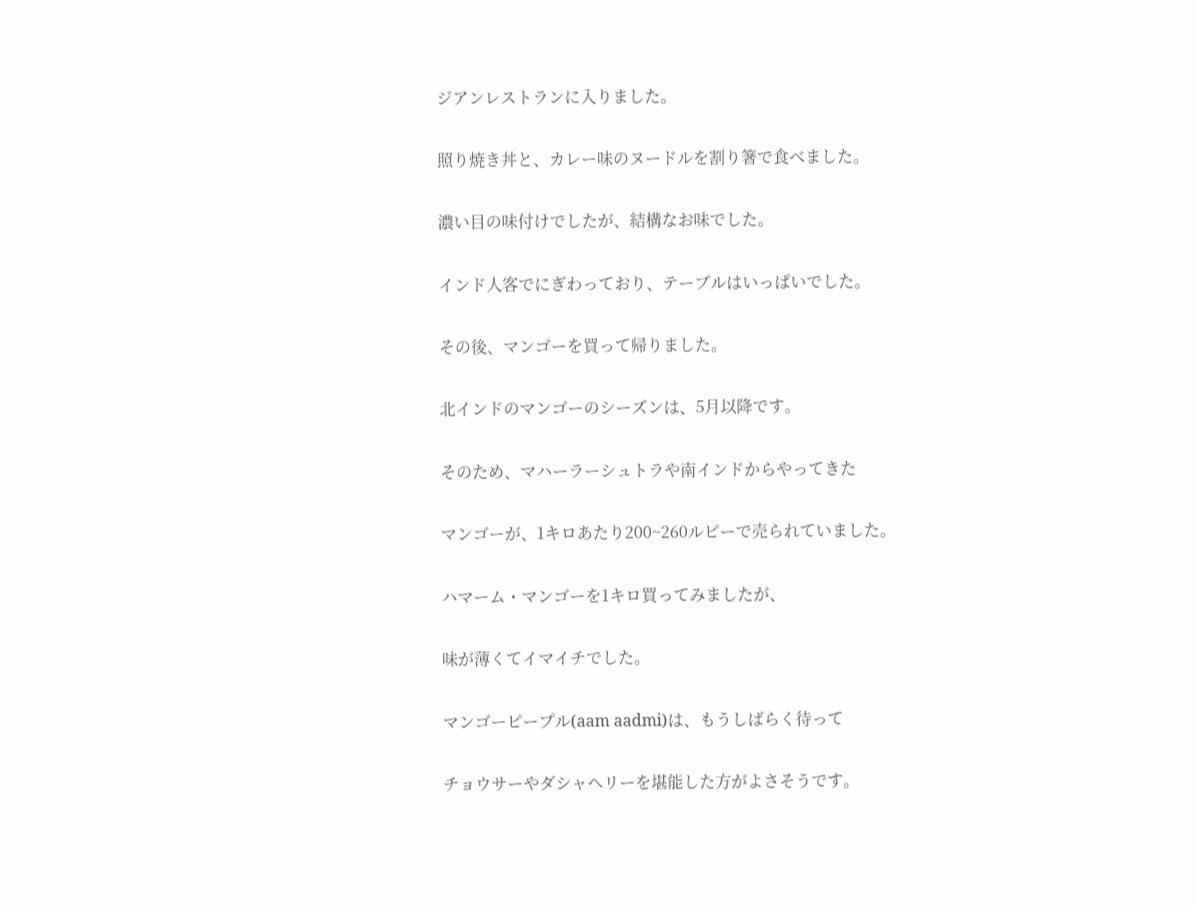ジアンレストランに入りました。

照り焼き丼と、カレー味のヌードルを割り箸で食べました。

濃い目の味付けでしたが、結構なお味でした。

インド人客でにぎわっており、テーブルはいっぱいでした。

その後、マンゴーを買って帰りました。

北インドのマンゴーのシーズンは、5月以降です。

そのため、マハーラーシュトラや南インドからやってきた

マンゴーが、1キロあたり200~260ルピーで売られていました。

ハマーム・マンゴーを1キロ買ってみましたが、

味が薄くてイマイチでした。

マンゴーピープル(aam aadmi)は、もうしばらく待って

チョウサーやダシャヘリーを堪能した方がよさそうです。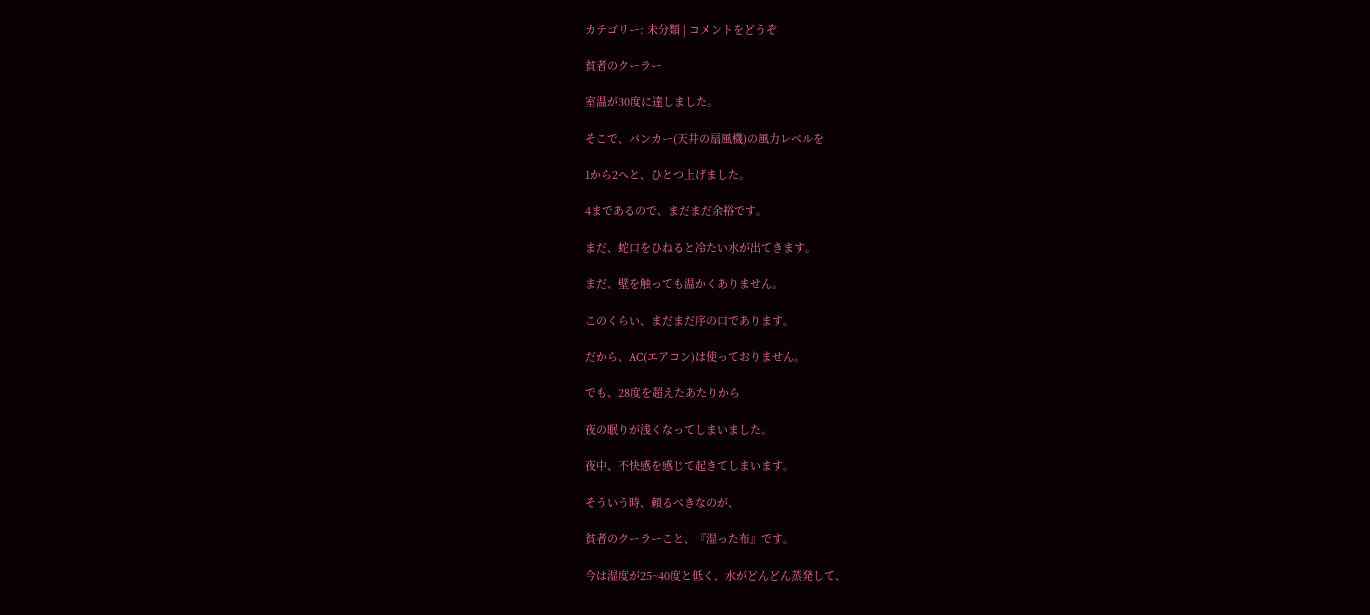カテゴリー: 未分類 | コメントをどうぞ

貧者のクーラー

室温が30度に達しました。

そこで、パンカー(天井の扇風機)の風力レベルを

1から2へと、ひとつ上げました。

4まであるので、まだまだ余裕です。

まだ、蛇口をひねると冷たい水が出てきます。

まだ、壁を触っても温かくありません。

このくらい、まだまだ序の口であります。

だから、AC(エアコン)は使っておりません。

でも、28度を超えたあたりから

夜の眠りが浅くなってしまいました。

夜中、不快感を感じて起きてしまいます。

そういう時、頼るべきなのが、

貧者のクーラーこと、『湿った布』です。

今は湿度が25~40度と低く、水がどんどん蒸発して、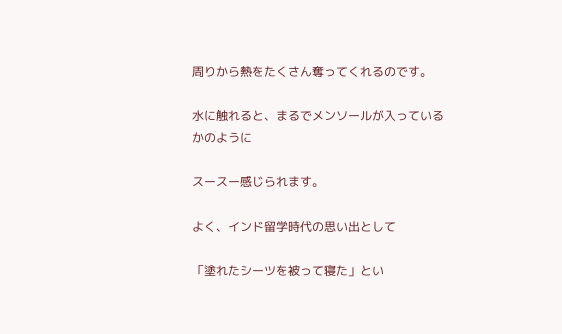周りから熱をたくさん奪ってくれるのです。

水に触れると、まるでメンソールが入っているかのように

スースー感じられます。

よく、インド留学時代の思い出として

「塗れたシーツを被って寝た」とい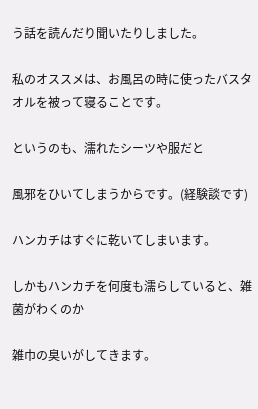う話を読んだり聞いたりしました。

私のオススメは、お風呂の時に使ったバスタオルを被って寝ることです。

というのも、濡れたシーツや服だと

風邪をひいてしまうからです。(経験談です)

ハンカチはすぐに乾いてしまいます。

しかもハンカチを何度も濡らしていると、雑菌がわくのか

雑巾の臭いがしてきます。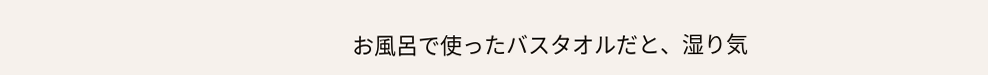お風呂で使ったバスタオルだと、湿り気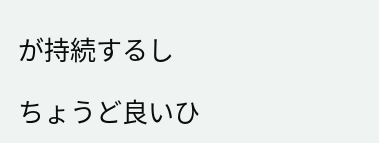が持続するし

ちょうど良いひ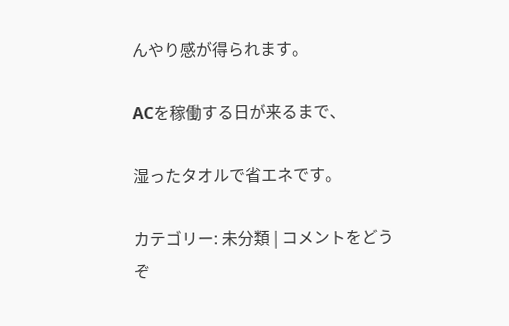んやり感が得られます。

ACを稼働する日が来るまで、

湿ったタオルで省エネです。

カテゴリー: 未分類 | コメントをどうぞ